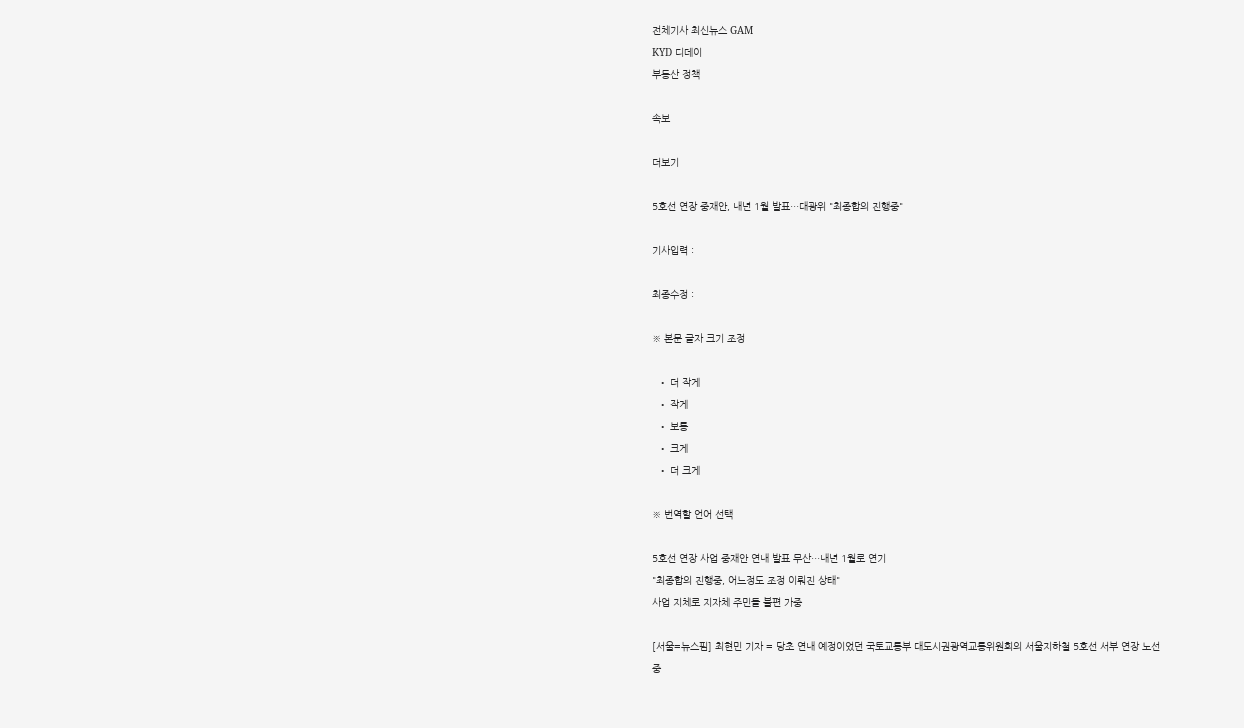전체기사 최신뉴스 GAM
KYD 디데이
부동산 정책

속보

더보기

5호선 연장 중재안, 내년 1월 발표…대광위 "최종합의 진행중"

기사입력 :

최종수정 :

※ 본문 글자 크기 조정

  • 더 작게
  • 작게
  • 보통
  • 크게
  • 더 크게

※ 번역할 언어 선택

5호선 연장 사업 중재안 연내 발표 무산…내년 1월로 연기
"최종합의 진행중, 어느정도 조정 이뤄진 상태"
사업 지체로 지자체 주민들 불편 가중

[서울=뉴스핌] 최현민 기자 = 당초 연내 예정이었던 국토교통부 대도시권광역교통위원회의 서울지하철 5호선 서부 연장 노선 중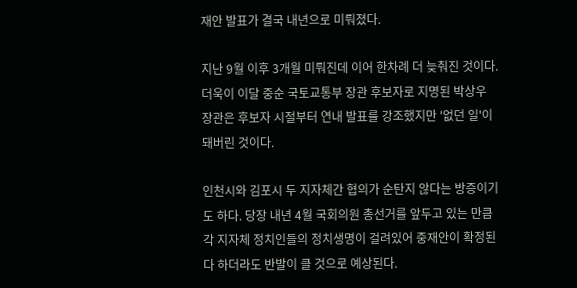재안 발표가 결국 내년으로 미뤄졌다.

지난 9월 이후 3개월 미뤄진데 이어 한차례 더 늦춰진 것이다. 더욱이 이달 중순 국토교통부 장관 후보자로 지명된 박상우 장관은 후보자 시절부터 연내 발표를 강조했지만 '없던 일'이 돼버린 것이다.

인천시와 김포시 두 지자체간 협의가 순탄지 않다는 방증이기도 하다. 당장 내년 4월 국회의원 총선거를 앞두고 있는 만큼 각 지자체 정치인들의 정치생명이 걸려있어 중재안이 확정된다 하더라도 반발이 클 것으로 예상된다.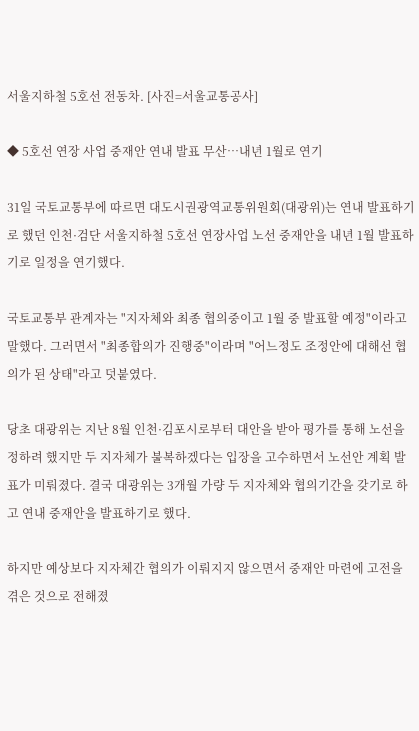서울지하철 5호선 전동차. [사진=서울교통공사]

◆ 5호선 연장 사업 중재안 연내 발표 무산…내년 1월로 연기

31일 국토교통부에 따르면 대도시권광역교통위원회(대광위)는 연내 발표하기로 했던 인천·검단 서울지하철 5호선 연장사업 노선 중재안을 내년 1월 발표하기로 일정을 연기했다.

국토교통부 관계자는 "지자체와 최종 협의중이고 1월 중 발표할 예정"이라고 말했다. 그러면서 "최종합의가 진행중"이라며 "어느정도 조정안에 대해선 협의가 된 상태"라고 덧붙였다.

당초 대광위는 지난 8월 인천·김포시로부터 대안을 받아 평가를 통해 노선을 정하려 했지만 두 지자체가 불복하겠다는 입장을 고수하면서 노선안 계획 발표가 미뤄졌다. 결국 대광위는 3개월 가량 두 지자체와 협의기간을 갖기로 하고 연내 중재안을 발표하기로 했다.

하지만 예상보다 지자체간 협의가 이뤄지지 않으면서 중재안 마련에 고전을 겪은 것으로 전해졌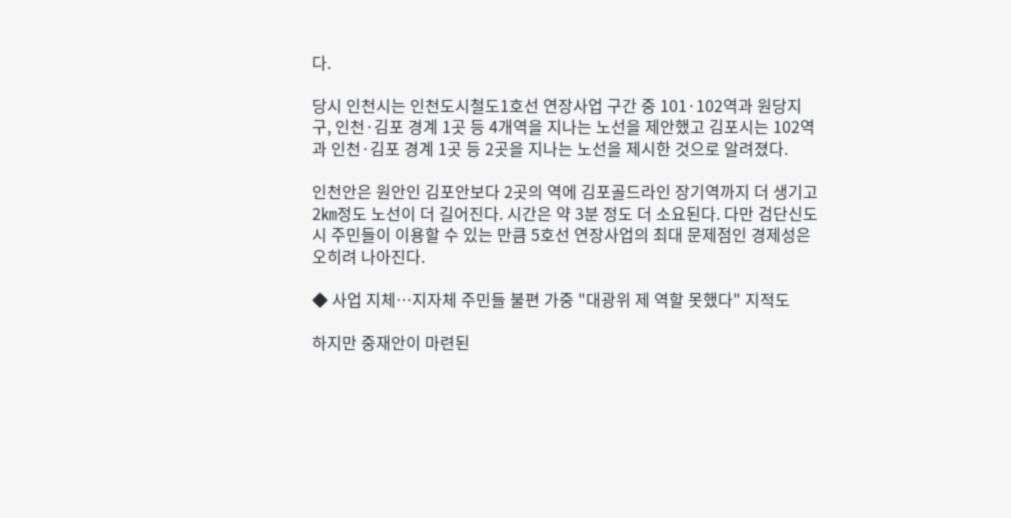다.

당시 인천시는 인천도시철도1호선 연장사업 구간 중 101·102역과 원당지구, 인천·김포 경계 1곳 등 4개역을 지나는 노선을 제안했고 김포시는 102역과 인천·김포 경계 1곳 등 2곳을 지나는 노선을 제시한 것으로 알려졌다.

인천안은 원안인 김포안보다 2곳의 역에 김포골드라인 장기역까지 더 생기고 2㎞정도 노선이 더 길어진다. 시간은 약 3분 정도 더 소요된다. 다만 검단신도시 주민들이 이용할 수 있는 만큼 5호선 연장사업의 최대 문제점인 경제성은 오히려 나아진다.

◆ 사업 지체…지자체 주민들 불편 가중 "대광위 제 역할 못했다" 지적도

하지만 중재안이 마련된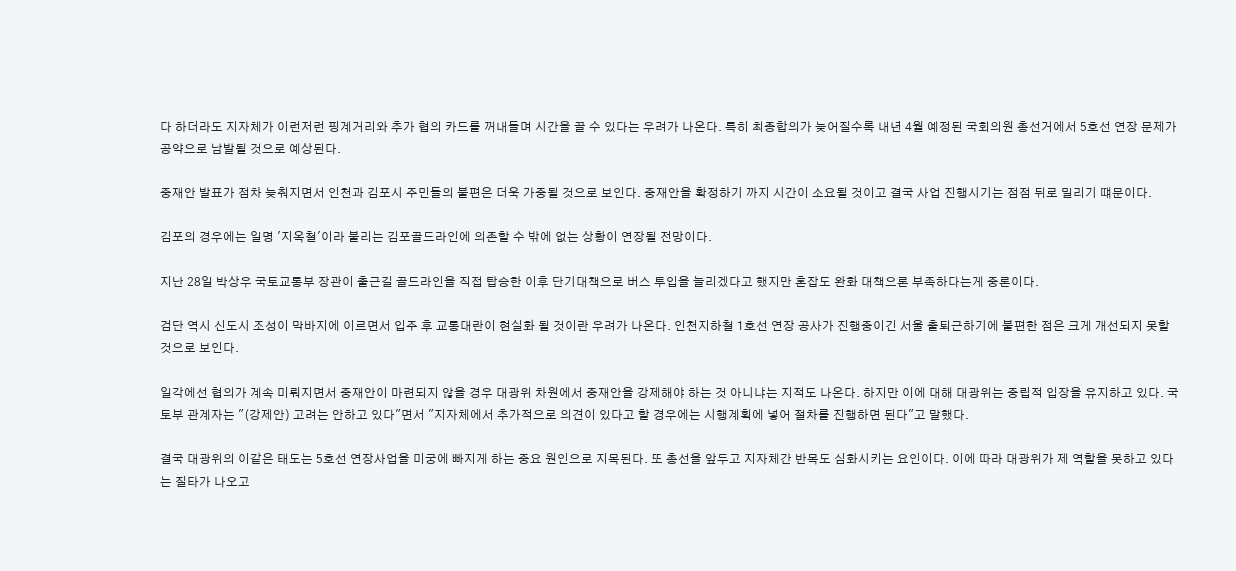다 하더라도 지자체가 이런저런 핑계거리와 추가 협의 카드를 꺼내들며 시간을 끌 수 있다는 우려가 나온다. 특히 최종합의가 늦어질수록 내년 4월 예정된 국회의원 총선거에서 5호선 연장 문제가 공약으로 남발될 것으로 예상된다.

중재안 발표가 점차 늦춰지면서 인천과 김포시 주민들의 불편은 더욱 가중될 것으로 보인다. 중재안을 확정하기 까지 시간이 소요될 것이고 결국 사업 진행시기는 점점 뒤로 밀리기 떄문이다.

김포의 경우에는 일명 '지옥철'이라 불리는 김포골드라인에 의존할 수 밖에 없는 상황이 연장될 전망이다.

지난 28일 박상우 국토교통부 장관이 출근길 골드라인을 직접 탑승한 이후 단기대책으로 버스 투입을 늘리겠다고 했지만 혼잡도 완화 대책으론 부족하다는게 중론이다.

검단 역시 신도시 조성이 막바지에 이르면서 입주 후 교통대란이 현실화 될 것이란 우려가 나온다. 인천지하철 1호선 연장 공사가 진행중이긴 서울 출퇴근하기에 불편한 점은 크게 개선되지 못할 것으로 보인다.

일각에선 협의가 계속 미뤄지면서 중재안이 마련되지 않을 경우 대광위 차원에서 중재안을 강제해야 하는 것 아니냐는 지적도 나온다. 하지만 이에 대해 대광위는 중립적 입장을 유지하고 있다. 국토부 관계자는 "(강제안) 고려는 안하고 있다"면서 "지자체에서 추가적으로 의견이 있다고 할 경우에는 시행계획에 넣어 절차를 진행하면 된다"고 말했다.

결국 대광위의 이같은 태도는 5호선 연장사업을 미궁에 빠지게 하는 중요 원인으로 지목된다. 또 총선을 앞두고 지자체간 반목도 심화시키는 요인이다. 이에 따라 대광위가 제 역할을 못하고 있다는 질타가 나오고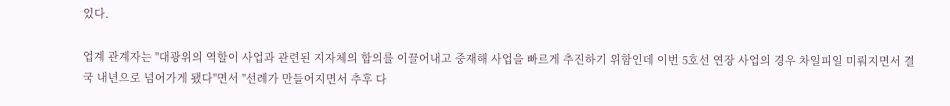있다.

업계 관계자는 "대광위의 역할이 사업과 관련된 지자체의 합의를 이끌어내고 중재해 사업을 빠르게 추진하기 위함인데 이번 5호선 연장 사업의 경우 차일피일 미뤄지면서 결국 내년으로 넘어가게 됐다"면서 "선례가 만들어지면서 추후 다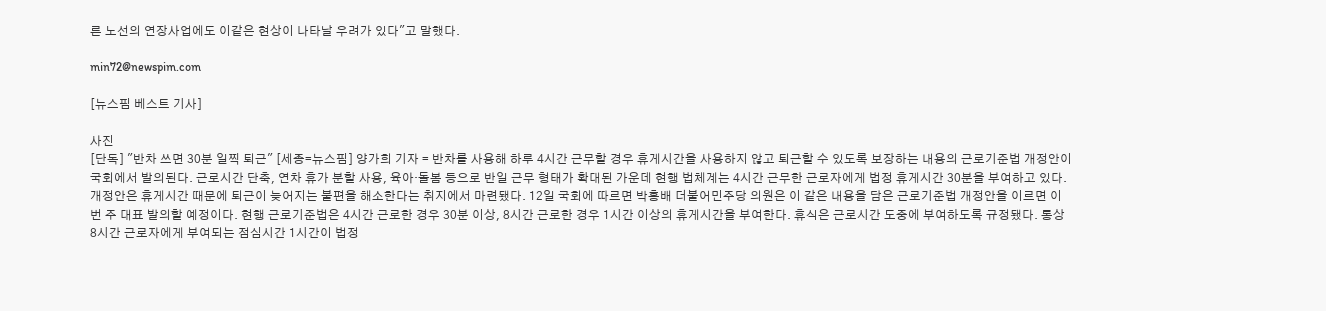른 노선의 연장사업에도 이같은 현상이 나타날 우려가 있다"고 말했다.

min72@newspim.com

[뉴스핌 베스트 기사]

사진
[단독] "반차 쓰면 30분 일찍 퇴근" [세종=뉴스핌] 양가희 기자 = 반차를 사용해 하루 4시간 근무할 경우 휴게시간을 사용하지 않고 퇴근할 수 있도록 보장하는 내용의 근로기준법 개정안이 국회에서 발의된다. 근로시간 단축, 연차 휴가 분할 사용, 육아·돌봄 등으로 반일 근무 형태가 확대된 가운데 현행 법체계는 4시간 근무한 근로자에게 법정 휴게시간 30분을 부여하고 있다. 개정안은 휴게시간 때문에 퇴근이 늦어지는 불편을 해소한다는 취지에서 마련됐다. 12일 국회에 따르면 박홍배 더불어민주당 의원은 이 같은 내용을 담은 근로기준법 개정안을 이르면 이번 주 대표 발의할 예정이다. 현행 근로기준법은 4시간 근로한 경우 30분 이상, 8시간 근로한 경우 1시간 이상의 휴게시간을 부여한다. 휴식은 근로시간 도중에 부여하도록 규정됐다. 통상 8시간 근로자에게 부여되는 점심시간 1시간이 법정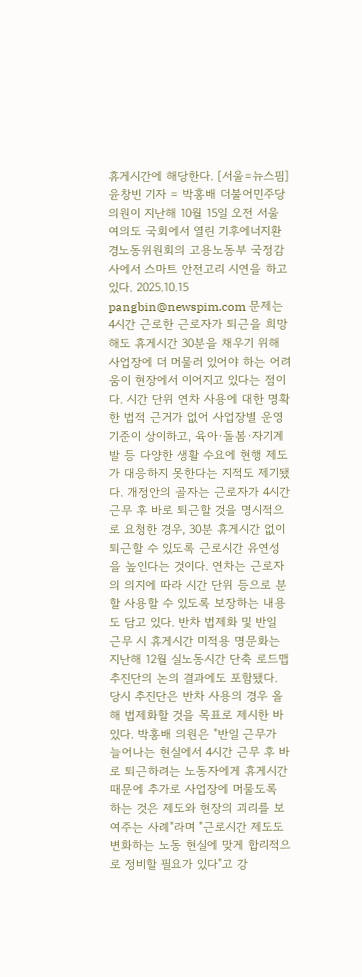휴게시간에 해당한다. [서울=뉴스핌] 윤창빈 기자 = 박홍배 더불어민주당 의원이 지난해 10월 15일 오전 서울 여의도 국회에서 열린 기후에너지환경노동위원회의 고용노동부 국정감사에서 스마트 안전고리 시연을 하고 있다. 2025.10.15 pangbin@newspim.com 문제는 4시간 근로한 근로자가 퇴근을 희망해도 휴게시간 30분을 채우기 위해 사업장에 더 머물러 있어야 하는 어려움이 현장에서 이어지고 있다는 점이다. 시간 단위 연차 사용에 대한 명확한 법적 근거가 없어 사업장별 운영 기준이 상이하고, 육아·돌봄·자기계발 등 다양한 생활 수요에 현행 제도가 대응하지 못한다는 지적도 제기됐다. 개정안의 골자는 근로자가 4시간 근무 후 바로 퇴근할 것을 명시적으로 요청한 경우, 30분 휴게시간 없이 퇴근할 수 있도록 근로시간 유연성을 높인다는 것이다. 연차는 근로자의 의지에 따라 시간 단위 등으로 분할 사용할 수 있도록 보장하는 내용도 담고 있다. 반차 법제화 및 반일 근무 시 휴게시간 미적용 명문화는 지난해 12월 실노동시간 단축 로드맵 추진단의 논의 결과에도 포함됐다. 당시 추진단은 반차 사용의 경우 올해 법제화할 것을 목표로 제시한 바 있다. 박홍배 의원은 "반일 근무가 늘어나는 현실에서 4시간 근무 후 바로 퇴근하려는 노동자에게 휴게시간 때문에 추가로 사업장에 머물도록 하는 것은 제도와 현장의 괴리를 보여주는 사례"라며 "근로시간 제도도 변화하는 노동 현실에 맞게 합리적으로 정비할 필요가 있다"고 강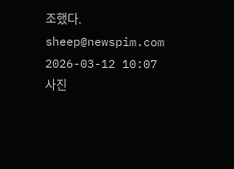조했다. sheep@newspim.com 2026-03-12 10:07
사진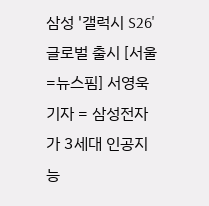삼성 '갤럭시 S26' 글로벌 출시 [서울=뉴스핌] 서영욱 기자 = 삼성전자가 3세대 인공지능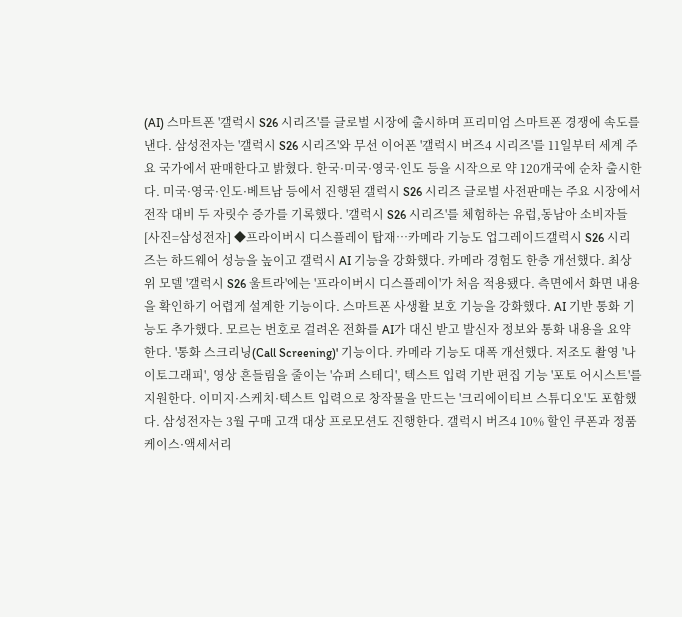(AI) 스마트폰 '갤럭시 S26 시리즈'를 글로벌 시장에 출시하며 프리미엄 스마트폰 경쟁에 속도를 낸다. 삼성전자는 '갤럭시 S26 시리즈'와 무선 이어폰 '갤럭시 버즈4 시리즈'를 11일부터 세계 주요 국가에서 판매한다고 밝혔다. 한국·미국·영국·인도 등을 시작으로 약 120개국에 순차 출시한다. 미국·영국·인도·베트남 등에서 진행된 갤럭시 S26 시리즈 글로벌 사전판매는 주요 시장에서 전작 대비 두 자릿수 증가를 기록했다. '갤럭시 S26 시리즈'를 체험하는 유럽,동남아 소비자들 [사진=삼성전자] ◆프라이버시 디스플레이 탑재…카메라 기능도 업그레이드갤럭시 S26 시리즈는 하드웨어 성능을 높이고 갤럭시 AI 기능을 강화했다. 카메라 경험도 한층 개선했다. 최상위 모델 '갤럭시 S26 울트라'에는 '프라이버시 디스플레이'가 처음 적용됐다. 측면에서 화면 내용을 확인하기 어렵게 설계한 기능이다. 스마트폰 사생활 보호 기능을 강화했다. AI 기반 통화 기능도 추가했다. 모르는 번호로 걸려온 전화를 AI가 대신 받고 발신자 정보와 통화 내용을 요약한다. '통화 스크리닝(Call Screening)' 기능이다. 카메라 기능도 대폭 개선했다. 저조도 촬영 '나이토그래피', 영상 흔들림을 줄이는 '슈퍼 스테디', 텍스트 입력 기반 편집 기능 '포토 어시스트'를 지원한다. 이미지·스케치·텍스트 입력으로 창작물을 만드는 '크리에이티브 스튜디오'도 포함했다. 삼성전자는 3월 구매 고객 대상 프로모션도 진행한다. 갤럭시 버즈4 10% 할인 쿠폰과 정품 케이스·액세서리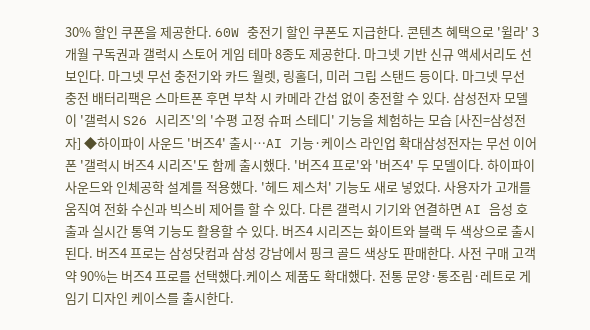30% 할인 쿠폰을 제공한다. 60W 충전기 할인 쿠폰도 지급한다. 콘텐츠 혜택으로 '윌라' 3개월 구독권과 갤럭시 스토어 게임 테마 8종도 제공한다. 마그넷 기반 신규 액세서리도 선보인다. 마그넷 무선 충전기와 카드 월렛, 링홀더, 미러 그립 스탠드 등이다. 마그넷 무선 충전 배터리팩은 스마트폰 후면 부착 시 카메라 간섭 없이 충전할 수 있다. 삼성전자 모델이 '갤럭시 S26 시리즈'의 '수평 고정 슈퍼 스테디' 기능을 체험하는 모습 [사진=삼성전자] ◆하이파이 사운드 '버즈4' 출시…AI 기능·케이스 라인업 확대삼성전자는 무선 이어폰 '갤럭시 버즈4 시리즈'도 함께 출시했다. '버즈4 프로'와 '버즈4' 두 모델이다. 하이파이 사운드와 인체공학 설계를 적용했다. '헤드 제스처' 기능도 새로 넣었다. 사용자가 고개를 움직여 전화 수신과 빅스비 제어를 할 수 있다. 다른 갤럭시 기기와 연결하면 AI 음성 호출과 실시간 통역 기능도 활용할 수 있다. 버즈4 시리즈는 화이트와 블랙 두 색상으로 출시된다. 버즈4 프로는 삼성닷컴과 삼성 강남에서 핑크 골드 색상도 판매한다. 사전 구매 고객 약 90%는 버즈4 프로를 선택했다.케이스 제품도 확대했다. 전통 문양·통조림·레트로 게임기 디자인 케이스를 출시한다.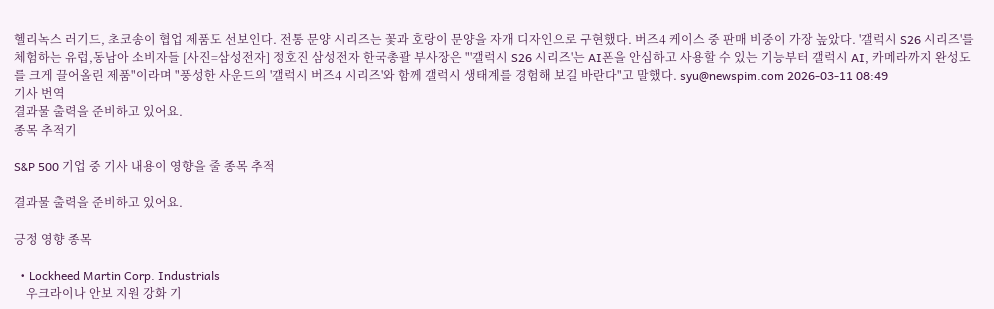헬리녹스 러기드, 초코송이 협업 제품도 선보인다. 전통 문양 시리즈는 꽃과 호랑이 문양을 자개 디자인으로 구현했다. 버즈4 케이스 중 판매 비중이 가장 높았다. '갤럭시 S26 시리즈'를 체험하는 유럽,동남아 소비자들 [사진=삼성전자] 정호진 삼성전자 한국총괄 부사장은 "'갤럭시 S26 시리즈'는 AI폰을 안심하고 사용할 수 있는 기능부터 갤럭시 AI, 카메라까지 완성도를 크게 끌어올린 제품"이라며 "풍성한 사운드의 '갤럭시 버즈4 시리즈'와 함께 갤럭시 생태계를 경험해 보길 바란다"고 말했다. syu@newspim.com 2026-03-11 08:49
기사 번역
결과물 출력을 준비하고 있어요.
종목 추적기

S&P 500 기업 중 기사 내용이 영향을 줄 종목 추적

결과물 출력을 준비하고 있어요.

긍정 영향 종목

  • Lockheed Martin Corp. Industrials
    우크라이나 안보 지원 강화 기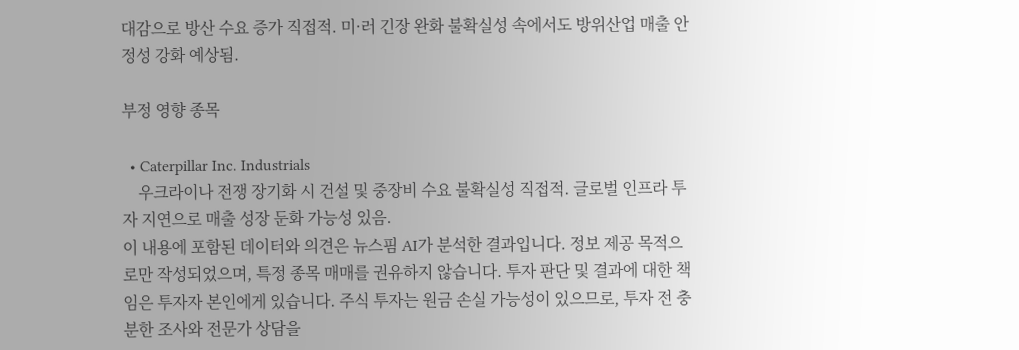대감으로 방산 수요 증가 직접적. 미·러 긴장 완화 불확실성 속에서도 방위산업 매출 안정성 강화 예상됨.

부정 영향 종목

  • Caterpillar Inc. Industrials
    우크라이나 전쟁 장기화 시 건설 및 중장비 수요 불확실성 직접적. 글로벌 인프라 투자 지연으로 매출 성장 둔화 가능성 있음.
이 내용에 포함된 데이터와 의견은 뉴스핌 AI가 분석한 결과입니다. 정보 제공 목적으로만 작성되었으며, 특정 종목 매매를 권유하지 않습니다. 투자 판단 및 결과에 대한 책임은 투자자 본인에게 있습니다. 주식 투자는 원금 손실 가능성이 있으므로, 투자 전 충분한 조사와 전문가 상담을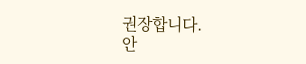권장합니다.
안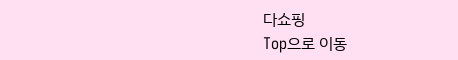다쇼핑
Top으로 이동